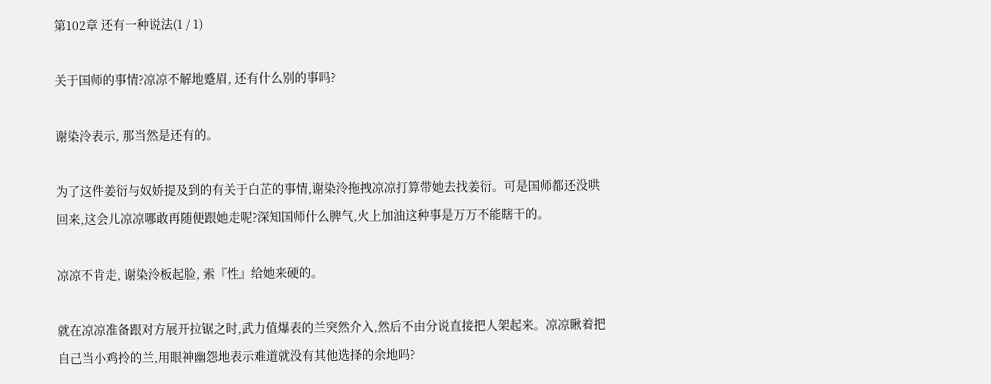第102章 还有一种说法(1 / 1)

关于国师的事情?凉凉不解地蹙眉, 还有什么别的事吗?

谢染泠表示, 那当然是还有的。

为了这件姜衍与奴娇提及到的有关于白芷的事情,谢染泠拖拽凉凉打算带她去找姜衍。可是国师都还没哄回来,这会儿凉凉哪敢再随便跟她走呢?深知国师什么脾气,火上加油这种事是万万不能瞎干的。

凉凉不肯走, 谢染泠板起脸, 索『性』给她来硬的。

就在凉凉准备跟对方展开拉锯之时,武力值爆表的兰突然介入,然后不由分说直接把人架起来。凉凉瞅着把自己当小鸡拎的兰,用眼神幽怨地表示难道就没有其他选择的余地吗?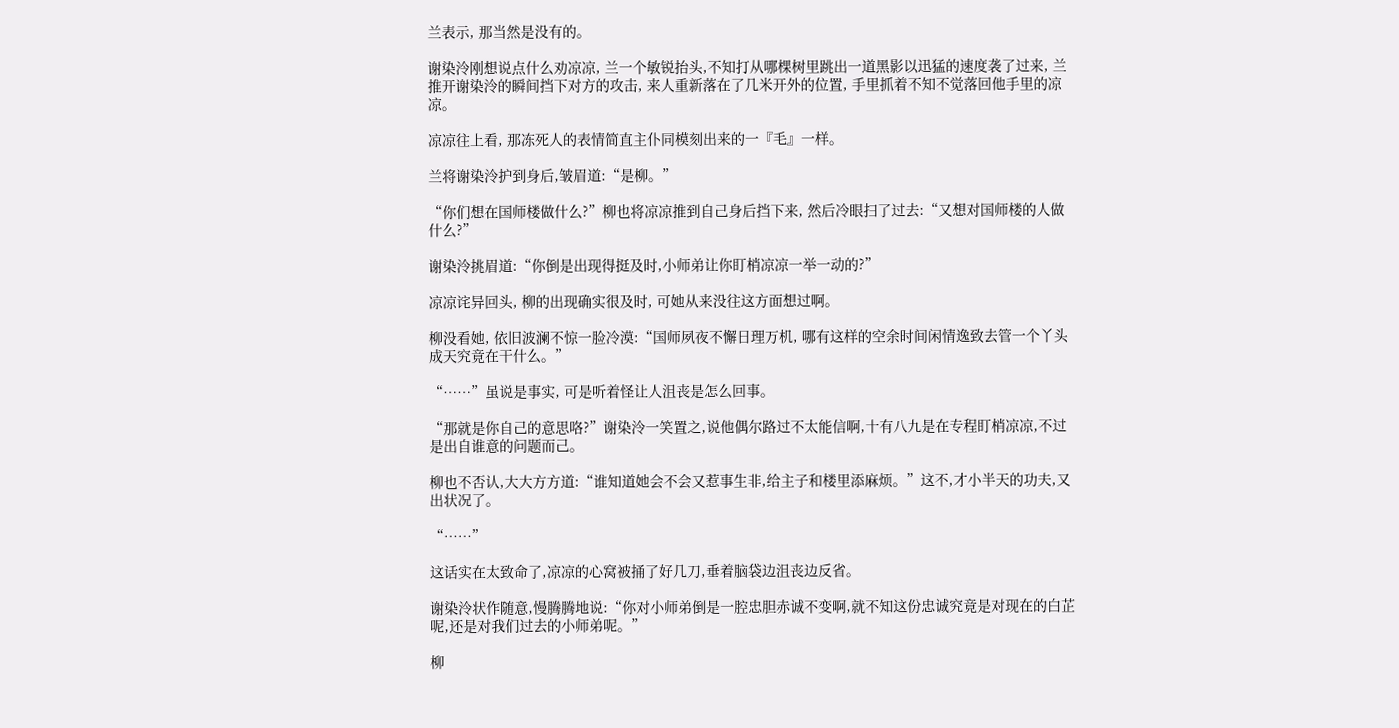兰表示, 那当然是没有的。

谢染泠刚想说点什么劝凉凉, 兰一个敏锐抬头,不知打从哪棵树里跳出一道黑影以迅猛的速度袭了过来, 兰推开谢染泠的瞬间挡下对方的攻击, 来人重新落在了几米开外的位置, 手里抓着不知不觉落回他手里的凉凉。

凉凉往上看, 那冻死人的表情简直主仆同模刻出来的一『毛』一样。

兰将谢染泠护到身后,皱眉道:“是柳。”

“你们想在国师楼做什么?”柳也将凉凉推到自己身后挡下来, 然后冷眼扫了过去:“又想对国师楼的人做什么?”

谢染泠挑眉道:“你倒是出现得挺及时,小师弟让你盯梢凉凉一举一动的?”

凉凉诧异回头, 柳的出现确实很及时, 可她从来没往这方面想过啊。

柳没看她, 依旧波澜不惊一脸冷漠:“国师夙夜不懈日理万机, 哪有这样的空余时间闲情逸致去管一个丫头成天究竟在干什么。”

“……”虽说是事实, 可是听着怪让人沮丧是怎么回事。

“那就是你自己的意思咯?”谢染泠一笑置之,说他偶尔路过不太能信啊,十有八九是在专程盯梢凉凉,不过是出自谁意的问题而己。

柳也不否认,大大方方道:“谁知道她会不会又惹事生非,给主子和楼里添麻烦。”这不,才小半天的功夫,又出状况了。

“……”

这话实在太致命了,凉凉的心窝被捅了好几刀,垂着脑袋边沮丧边反省。

谢染泠状作随意,慢腾腾地说:“你对小师弟倒是一腔忠胆赤诚不变啊,就不知这份忠诚究竟是对现在的白芷呢,还是对我们过去的小师弟呢。”

柳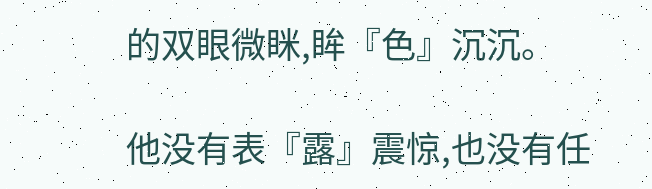的双眼微眯,眸『色』沉沉。

他没有表『露』震惊,也没有任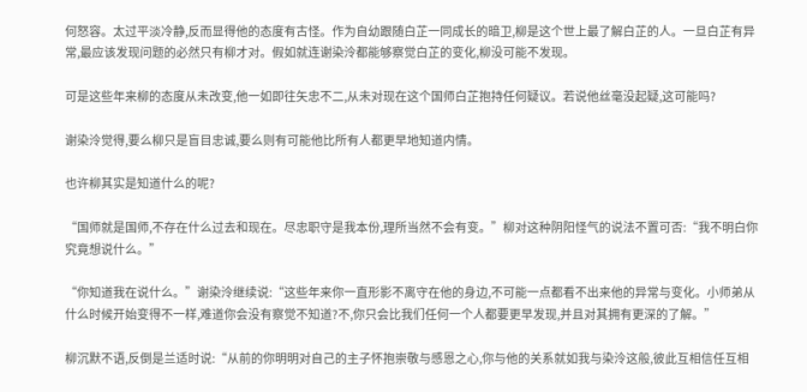何怒容。太过平淡冷静,反而显得他的态度有古怪。作为自幼跟随白芷一同成长的暗卫,柳是这个世上最了解白芷的人。一旦白芷有异常,最应该发现问题的必然只有柳才对。假如就连谢染泠都能够察觉白芷的变化,柳没可能不发现。

可是这些年来柳的态度从未改变,他一如即往矢忠不二,从未对现在这个国师白芷抱持任何疑议。若说他丝毫没起疑,这可能吗?

谢染泠觉得,要么柳只是盲目忠诚,要么则有可能他比所有人都更早地知道内情。

也许柳其实是知道什么的呢?

“国师就是国师,不存在什么过去和现在。尽忠职守是我本份,理所当然不会有变。”柳对这种阴阳怪气的说法不置可否:“我不明白你究竟想说什么。”

“你知道我在说什么。”谢染泠继续说:“这些年来你一直形影不离守在他的身边,不可能一点都看不出来他的异常与变化。小师弟从什么时候开始变得不一样,难道你会没有察觉不知道?不,你只会比我们任何一个人都要更早发现,并且对其拥有更深的了解。”

柳沉默不语,反倒是兰适时说:“从前的你明明对自己的主子怀抱崇敬与感恩之心,你与他的关系就如我与染泠这般,彼此互相信任互相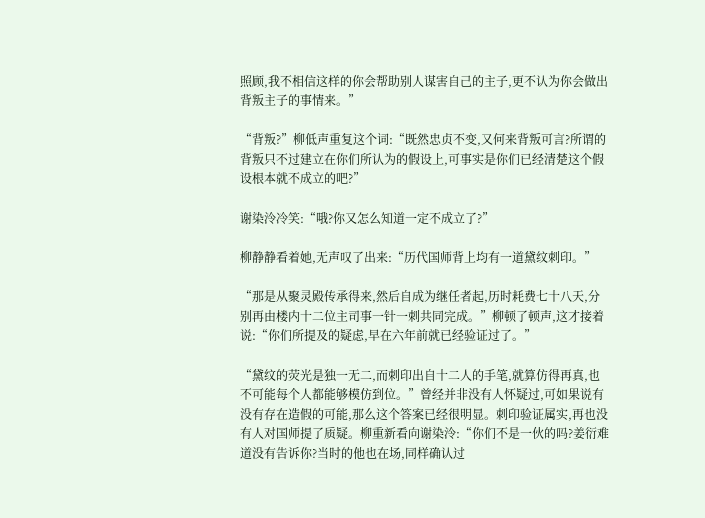照顾,我不相信这样的你会帮助别人谋害自己的主子,更不认为你会做出背叛主子的事情来。”

“背叛?”柳低声重复这个词:“既然忠贞不变,又何来背叛可言?所谓的背叛只不过建立在你们所认为的假设上,可事实是你们已经清楚这个假设根本就不成立的吧?”

谢染泠冷笑:“哦?你又怎么知道一定不成立了?”

柳静静看着她,无声叹了出来:“历代国师背上均有一道黛纹刺印。”

“那是从聚灵殿传承得来,然后自成为继任者起,历时耗费七十八天,分别再由楼内十二位主司事一针一刺共同完成。”柳顿了顿声,这才接着说:“你们所提及的疑虑,早在六年前就已经验证过了。”

“黛纹的荧光是独一无二,而刺印出自十二人的手笔,就算仿得再真,也不可能每个人都能够模仿到位。”曾经并非没有人怀疑过,可如果说有没有存在造假的可能,那么这个答案已经很明显。刺印验证属实,再也没有人对国师提了质疑。柳重新看向谢染泠:“你们不是一伙的吗?姜衍难道没有告诉你?当时的他也在场,同样确认过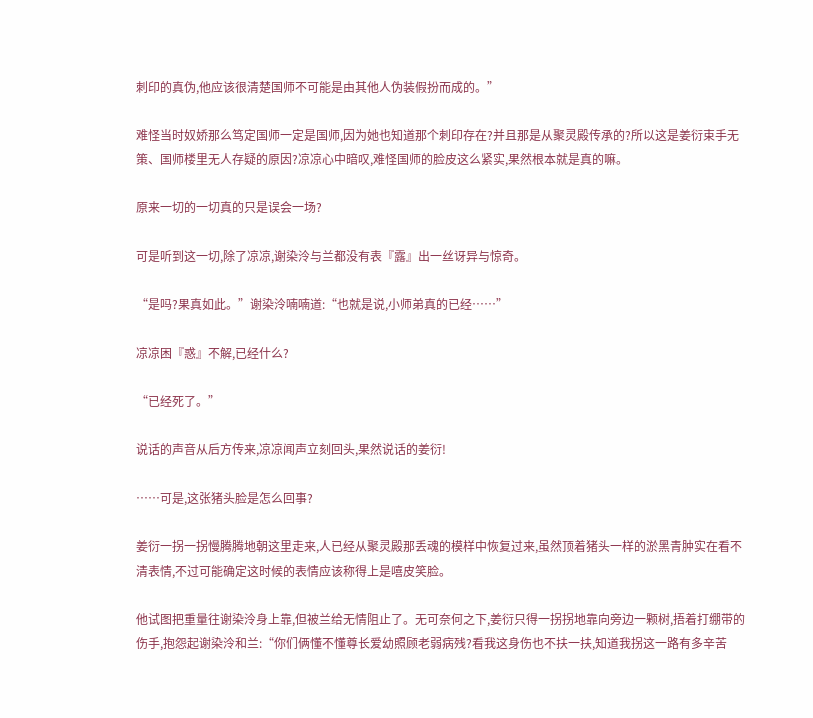刺印的真伪,他应该很清楚国师不可能是由其他人伪装假扮而成的。”

难怪当时奴娇那么笃定国师一定是国师,因为她也知道那个刺印存在?并且那是从聚灵殿传承的?所以这是姜衍束手无策、国师楼里无人存疑的原因?凉凉心中暗叹,难怪国师的脸皮这么紧实,果然根本就是真的嘛。

原来一切的一切真的只是误会一场?

可是听到这一切,除了凉凉,谢染泠与兰都没有表『露』出一丝讶异与惊奇。

“是吗?果真如此。”谢染泠喃喃道:“也就是说,小师弟真的已经……”

凉凉困『惑』不解,已经什么?

“已经死了。”

说话的声音从后方传来,凉凉闻声立刻回头,果然说话的姜衍!

……可是,这张猪头脸是怎么回事?

姜衍一拐一拐慢腾腾地朝这里走来,人已经从聚灵殿那丢魂的模样中恢复过来,虽然顶着猪头一样的淤黑青肿实在看不清表情,不过可能确定这时候的表情应该称得上是嘻皮笑脸。

他试图把重量往谢染泠身上靠,但被兰给无情阻止了。无可奈何之下,姜衍只得一拐拐地靠向旁边一颗树,捂着打绷带的伤手,抱怨起谢染泠和兰:“你们俩懂不懂尊长爱幼照顾老弱病残?看我这身伤也不扶一扶,知道我拐这一路有多辛苦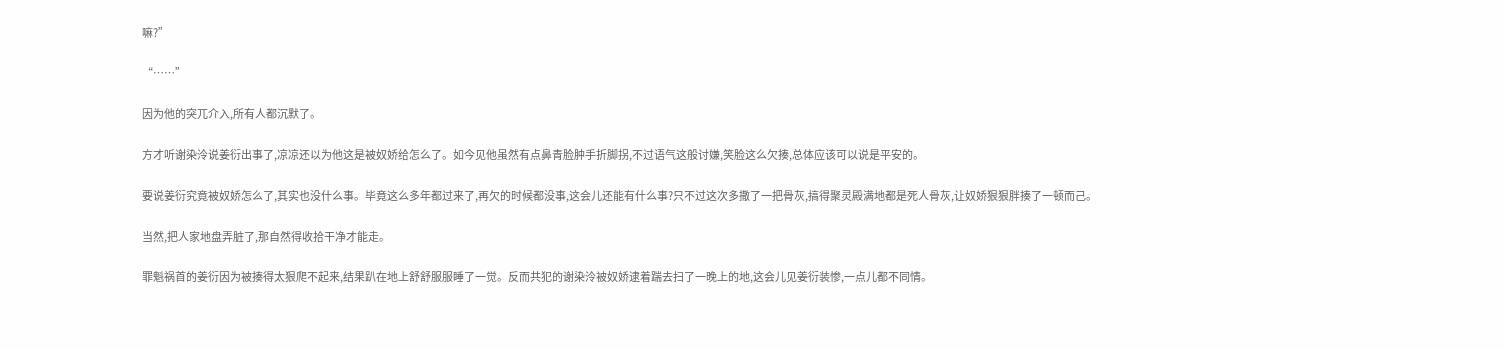嘛?”

“……”

因为他的突兀介入,所有人都沉默了。

方才听谢染泠说姜衍出事了,凉凉还以为他这是被奴娇给怎么了。如今见他虽然有点鼻青脸肿手折脚拐,不过语气这般讨嫌,笑脸这么欠揍,总体应该可以说是平安的。

要说姜衍究竟被奴娇怎么了,其实也没什么事。毕竟这么多年都过来了,再欠的时候都没事,这会儿还能有什么事?只不过这次多撒了一把骨灰,搞得聚灵殿满地都是死人骨灰,让奴娇狠狠胖揍了一顿而己。

当然,把人家地盘弄脏了,那自然得收拾干净才能走。

罪魁祸首的姜衍因为被揍得太狠爬不起来,结果趴在地上舒舒服服睡了一觉。反而共犯的谢染泠被奴娇逮着踹去扫了一晚上的地,这会儿见姜衍装惨,一点儿都不同情。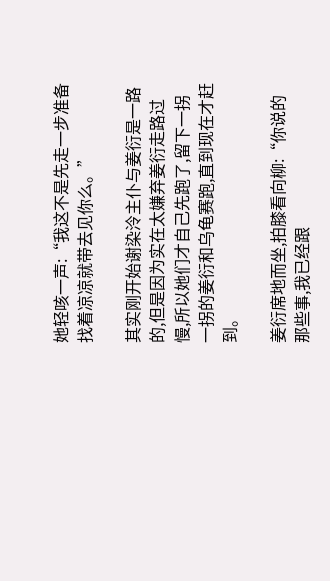她轻咳一声:“我这不是先走一步准备找着凉凉就带去见你么。”

其实刚开始谢染泠主仆与姜衍是一路的,但是因为实在太嫌弃姜衍走路过慢,所以她们才自己先跑了,留下一拐一拐的姜衍和乌龟赛跑,直到现在才赶到。

姜衍席地而坐,拍膝看向柳:“你说的那些事,我已经跟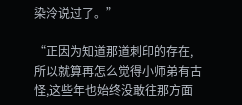染泠说过了。”

“正因为知道那道刺印的存在,所以就算再怎么觉得小师弟有古怪,这些年也始终没敢往那方面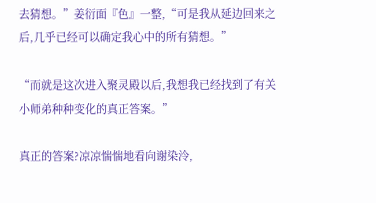去猜想。”姜衍面『色』一整,“可是我从延边回来之后,几乎已经可以确定我心中的所有猜想。”

“而就是这次进入聚灵殿以后,我想我已经找到了有关小师弟种种变化的真正答案。”

真正的答案?凉凉惴惴地看向谢染泠,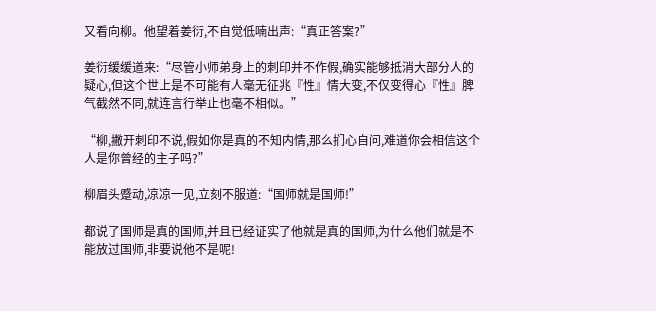又看向柳。他望着姜衍,不自觉低喃出声:“真正答案?”

姜衍缓缓道来:“尽管小师弟身上的刺印并不作假,确实能够抵消大部分人的疑心,但这个世上是不可能有人毫无征兆『性』情大变,不仅变得心『性』脾气截然不同,就连言行举止也毫不相似。”

“柳,撇开刺印不说,假如你是真的不知内情,那么扪心自问,难道你会相信这个人是你曾经的主子吗?”

柳眉头蹙动,凉凉一见,立刻不服道:“国师就是国师!”

都说了国师是真的国师,并且已经证实了他就是真的国师,为什么他们就是不能放过国师,非要说他不是呢!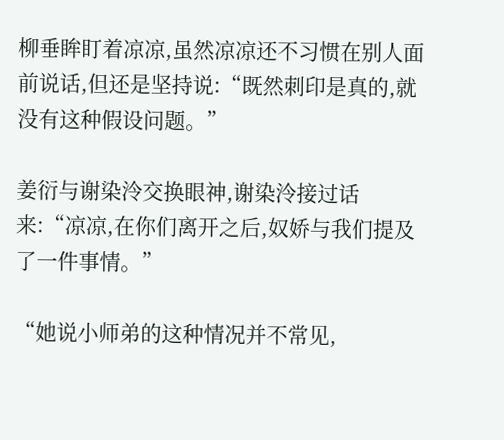柳垂眸盯着凉凉,虽然凉凉还不习惯在别人面前说话,但还是坚持说:“既然刺印是真的,就没有这种假设问题。”

姜衍与谢染泠交换眼神,谢染泠接过话来:“凉凉,在你们离开之后,奴娇与我们提及了一件事情。”

“她说小师弟的这种情况并不常见,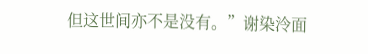但这世间亦不是没有。”谢染泠面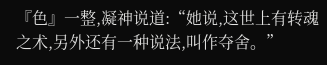『色』一整,凝神说道:“她说,这世上有转魂之术,另外还有一种说法,叫作夺舍。”